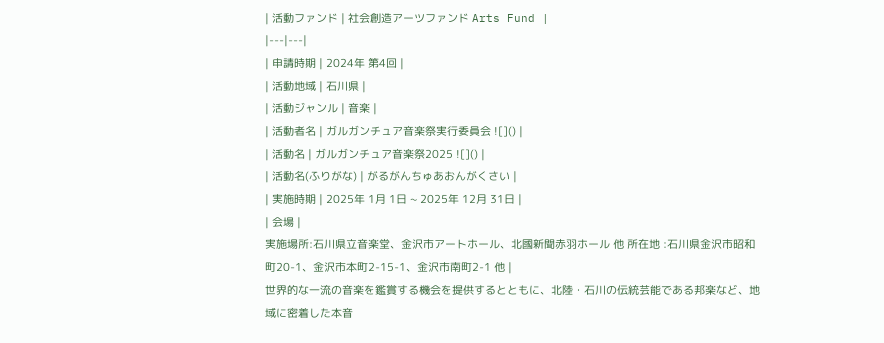| 活動ファンド | 社会創造アーツファンド Arts Fund |
|---|---|
| 申請時期 | 2024年 第4回 |
| 活動地域 | 石川県 |
| 活動ジャンル | 音楽 |
| 活動者名 | ガルガンチュア音楽祭実行委員会 ![]() |
| 活動名 | ガルガンチュア音楽祭2025 ![]() |
| 活動名(ふりがな) | がるがんちゅあおんがくさい |
| 実施時期 | 2025年 1月 1日 ~ 2025年 12月 31日 |
| 会場 |
実施場所:石川県立音楽堂、金沢市アートホール、北國新聞赤羽ホール 他 所在地 :石川県金沢市昭和町20-1、金沢市本町2-15-1、金沢市南町2-1 他 |
世界的な一流の音楽を鑑賞する機会を提供するとともに、北陸・石川の伝統芸能である邦楽など、地域に密着した本音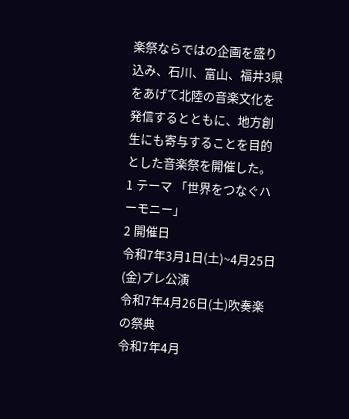楽祭ならではの企画を盛り込み、石川、富山、福井3県をあげて北陸の音楽文化を発信するとともに、地方創生にも寄与することを目的とした音楽祭を開催した。
1 テーマ 「世界をつなぐハーモニー」
2 開催日
令和7年3月1日(土)~4月25日(金)プレ公演
令和7年4月26日(土)吹奏楽の祭典
令和7年4月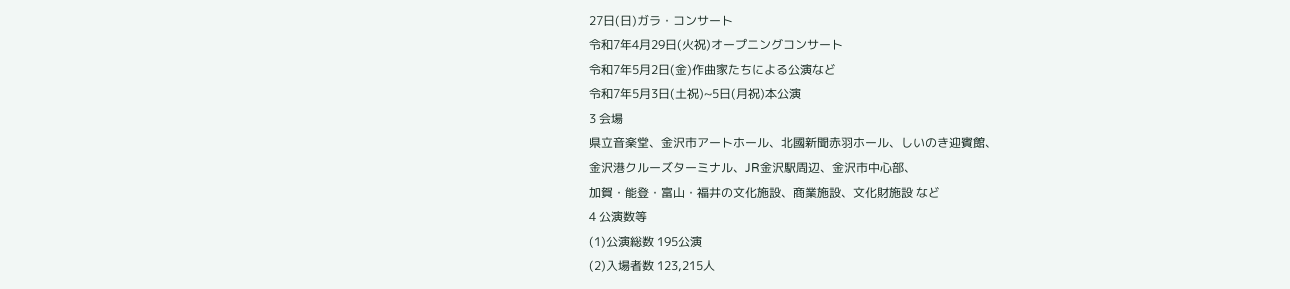27日(日)ガラ・コンサート
令和7年4月29日(火祝)オープニングコンサート
令和7年5月2日(金)作曲家たちによる公演など
令和7年5月3日(土祝)~5日(月祝)本公演
3 会場
県立音楽堂、金沢市アートホール、北國新聞赤羽ホール、しいのき迎賓館、
金沢港クルーズターミナル、JR金沢駅周辺、金沢市中心部、
加賀・能登・富山・福井の文化施設、商業施設、文化財施設 など
4 公演数等
(1)公演総数 195公演
(2)入場者数 123,215人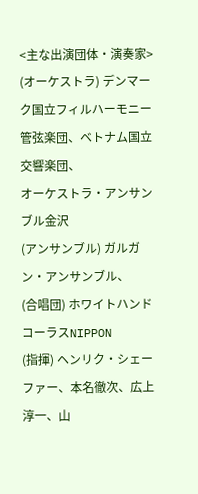<主な出演団体・演奏家>
(オーケストラ) デンマーク国立フィルハーモニー管弦楽団、ベトナム国立交響楽団、
オーケストラ・アンサンブル金沢
(アンサンブル) ガルガン・アンサンブル、
(合唱団) ホワイトハンドコーラスNIPPON
(指揮) ヘンリク・シェーファー、本名徹次、広上淳一、山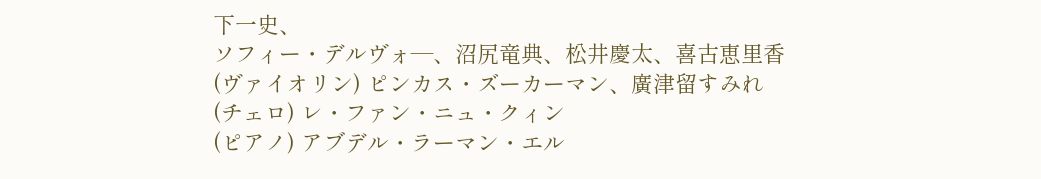下一史、
ソフィー・デルヴォ―、沼尻竜典、松井慶太、喜古恵里香
(ヴァイオリン) ピンカス・ズーカーマン、廣津留すみれ
(チェロ) レ・ファン・ニュ・クィン
(ピアノ) アブデル・ラーマン・エル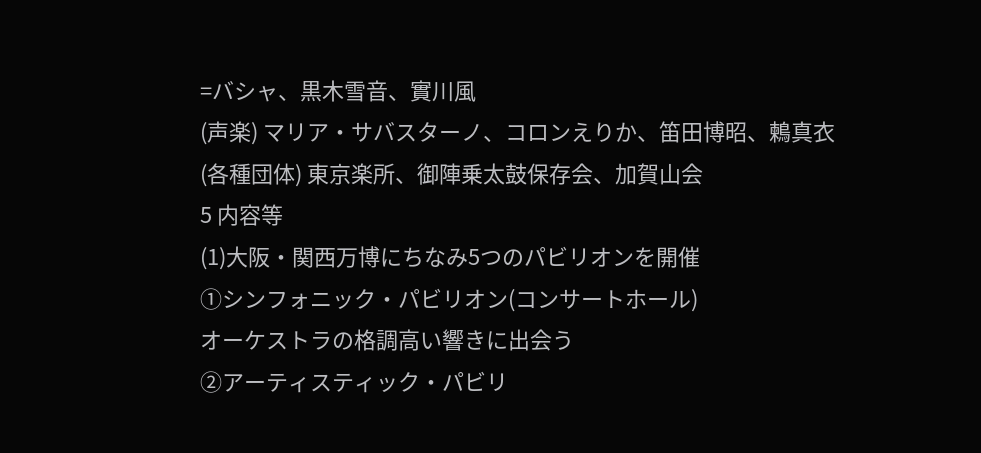=バシャ、黒木雪音、實川風
(声楽) マリア・サバスターノ、コロンえりか、笛田博昭、鶫真衣
(各種団体) 東京楽所、御陣乗太鼓保存会、加賀山会
5 内容等
(1)大阪・関西万博にちなみ5つのパビリオンを開催
①シンフォニック・パビリオン(コンサートホール)
オーケストラの格調高い響きに出会う
②アーティスティック・パビリ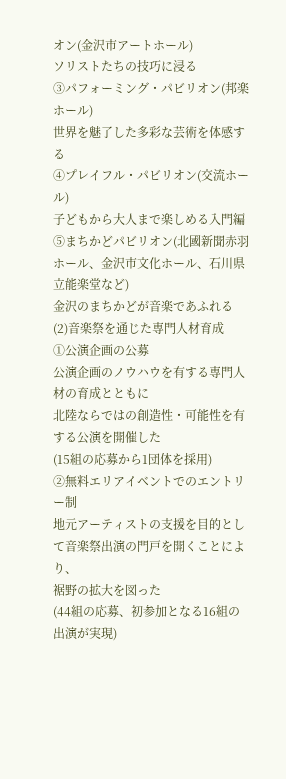オン(金沢市アートホール)
ソリストたちの技巧に浸る
③パフォーミング・パビリオン(邦楽ホール)
世界を魅了した多彩な芸術を体感する
④プレイフル・パビリオン(交流ホール)
子どもから大人まで楽しめる入門編
⑤まちかどパビリオン(北國新聞赤羽ホール、金沢市文化ホール、石川県立能楽堂など)
金沢のまちかどが音楽であふれる
(2)音楽祭を通じた専門人材育成
①公演企画の公募
公演企画のノウハウを有する専門人材の育成とともに
北陸ならではの創造性・可能性を有する公演を開催した
(15組の応募から1団体を採用)
②無料エリアイベントでのエントリー制
地元アーティストの支援を目的として音楽祭出演の門戸を開くことにより、
裾野の拡大を図った
(44組の応募、初参加となる16組の出演が実現)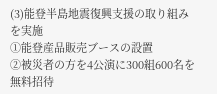(3)能登半島地震復興支援の取り組みを実施
①能登産品販売ブースの設置
②被災者の方を4公演に300組600名を無料招待